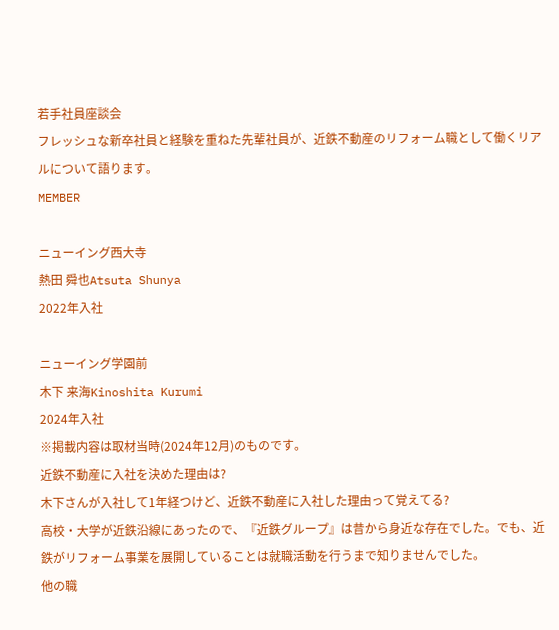若手社員座談会
フレッシュな新卒社員と経験を重ねた先輩社員が、近鉄不動産のリフォーム職として働くリアルについて語ります。
MEMBER

ニューイング西大寺
熱田 舜也Atsuta Shunya
2022年入社

ニューイング学園前
木下 来海Kinoshita Kurumi
2024年入社
※掲載内容は取材当時(2024年12月)のものです。
近鉄不動産に入社を決めた理由は?
木下さんが入社して1年経つけど、近鉄不動産に入社した理由って覚えてる?
高校・大学が近鉄沿線にあったので、『近鉄グループ』は昔から身近な存在でした。でも、近鉄がリフォーム事業を展開していることは就職活動を行うまで知りませんでした。
他の職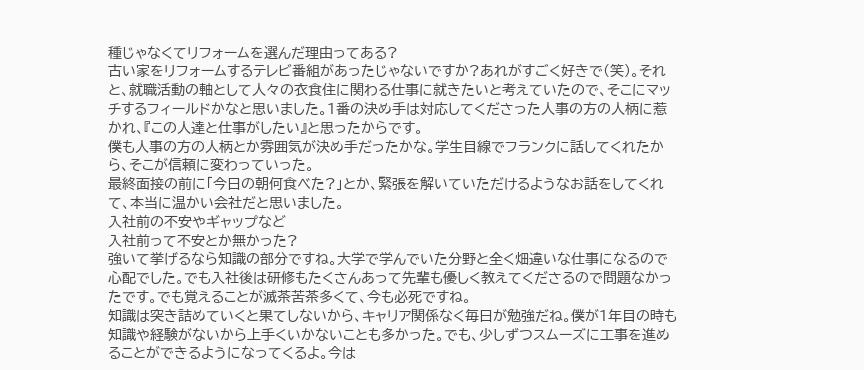種じゃなくてリフォームを選んだ理由ってある?
古い家をリフォームするテレビ番組があったじゃないですか?あれがすごく好きで(笑)。それと、就職活動の軸として人々の衣食住に関わる仕事に就きたいと考えていたので、そこにマッチするフィールドかなと思いました。1番の決め手は対応してくださった人事の方の人柄に惹かれ、『この人達と仕事がしたい』と思ったからです。
僕も人事の方の人柄とか雰囲気が決め手だったかな。学生目線でフランクに話してくれたから、そこが信頼に変わっていった。
最終面接の前に「今日の朝何食べた?」とか、緊張を解いていただけるようなお話をしてくれて、本当に温かい会社だと思いました。
入社前の不安やギャップなど
入社前って不安とか無かった?
強いて挙げるなら知識の部分ですね。大学で学んでいた分野と全く畑違いな仕事になるので心配でした。でも入社後は研修もたくさんあって先輩も優しく教えてくださるので問題なかったです。でも覚えることが滅茶苦茶多くて、今も必死ですね。
知識は突き詰めていくと果てしないから、キャリア関係なく毎日が勉強だね。僕が1年目の時も知識や経験がないから上手くいかないことも多かった。でも、少しずつスムーズに工事を進めることができるようになってくるよ。今は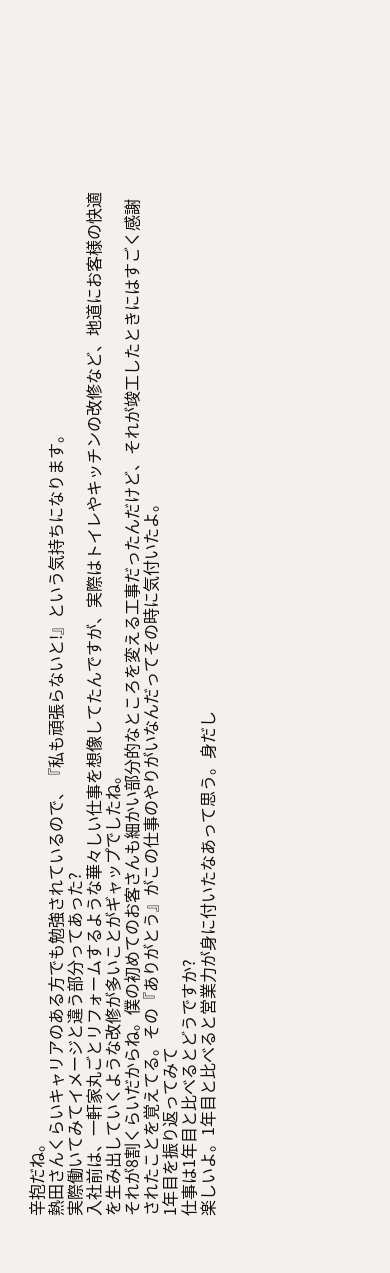辛抱だね。
熱田さんくらいキャリアのある方でも勉強されているので、『私も頑張らないと!』という気持ちになります。
実際働いてみてイメージと違う部分ってあった?
入社前は、一軒家丸ごとリフォームするような華々しい仕事を想像してたんですが、実際はトイレやキッチンの改修など、地道にお客様の快適を生み出していくような改修が多いことがギャップでしたね。
それが8割くらいだからね。僕の初めてのお客さんも細かい部分的なところを変える工事だったんだけど、それが竣工したときにはすごく感謝されたことを覚えてる。その『ありがとう』がこの仕事のやりがいなんだってその時に気付いたよ。
1年目を振り返ってみて
仕事は1年目と比べるとどうですか?
楽しいよ。1年目と比べると営業力が身に付いたなあって思う。身だし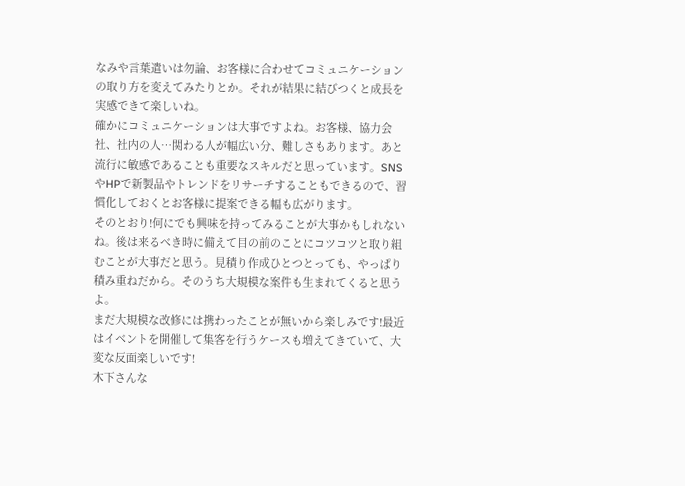なみや言葉遣いは勿論、お客様に合わせてコミュニケーションの取り方を変えてみたりとか。それが結果に結びつくと成長を実感できて楽しいね。
確かにコミュニケーションは大事ですよね。お客様、協力会社、社内の人…関わる人が幅広い分、難しさもあります。あと流行に敏感であることも重要なスキルだと思っています。SNSやHPで新製品やトレンドをリサーチすることもできるので、習慣化しておくとお客様に提案できる幅も広がります。
そのとおり!何にでも興味を持ってみることが大事かもしれないね。後は来るべき時に備えて目の前のことにコツコツと取り組むことが大事だと思う。見積り作成ひとつとっても、やっぱり積み重ねだから。そのうち大規模な案件も生まれてくると思うよ。
まだ大規模な改修には携わったことが無いから楽しみです!最近はイベントを開催して集客を行うケースも増えてきていて、大変な反面楽しいです!
木下さんな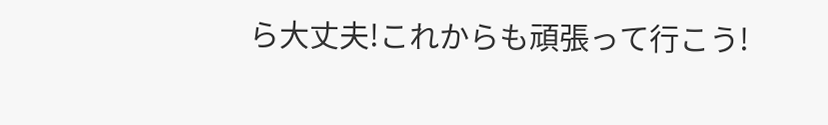ら大丈夫!これからも頑張って行こう!